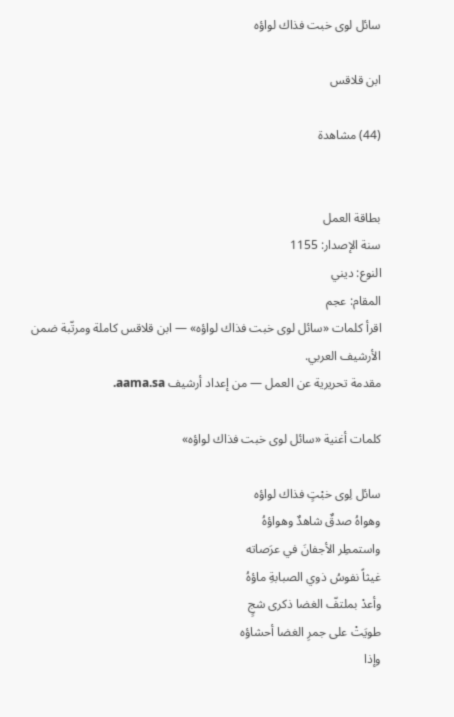سائل لوى خبت فذاك لواؤه

ابن قلاقس

(44) مشاهدة


بطاقة العمل
سنة الإصدار: 1155
النوع: ديني
المقام: عجم
اقرأ كلمات «سائل لوى خبت فذاك لواؤه» — ابن قلاقس كاملة ومرتّبة ضمن الأرشيف العربي.
مقدمة تحريرية عن العمل — من إعداد أرشيف aama.sa.

كلمات أغنية «سائل لوى خبت فذاك لواؤه»

سائل لِوى خبْتٍ فذاك لواؤه
وهواهُ صدقٌ شاهدٌ وهواؤهُ
واستمطِر الأجفانَ في عرَصاته
غيثاً نفوسُ ذوي الصبابةِ ماؤهُ
وأعدْ بملتفّ الغضا ذكرى شجٍ
طويَتْ على جمرِ الغضا أحشاؤه
وإذا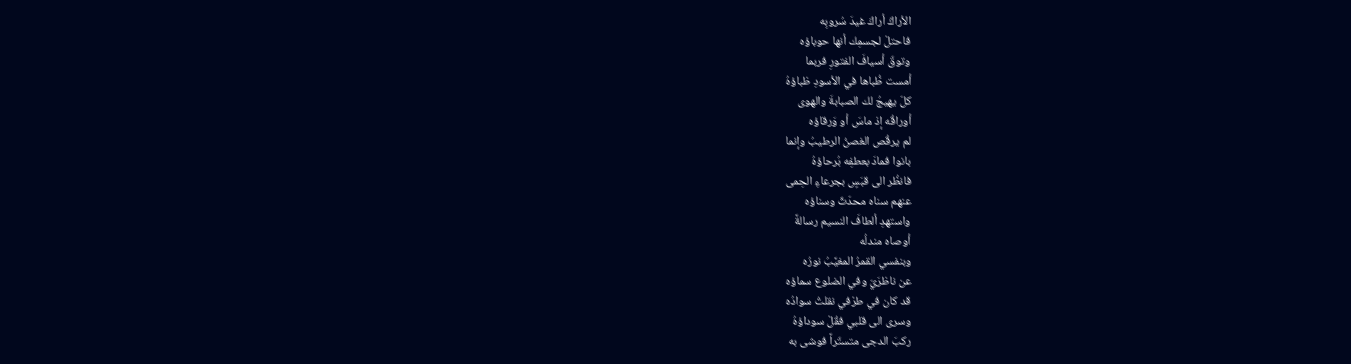الأراكُ أراكَ غيدَ سُروبِه
فاحتلْ لجسمِك أنها حوباؤه
وتوقّ أسيافَ الفتورِ فربما
أمست ظُباها في الأسودِ ظباؤهُ
كلّ يهيجُ لك الصبابةَ والهوى
أوراقُه إذ ماسَ أو وَرقاؤه
لم يرقُص الغصنُ الرطيبُ وإنما
بانوا فمادَ بعطفِه بُرحاؤهُ
فانظُر الى قبَسٍ بجرعاءِ الحِمى
عنهم سناه محدّثٌ وسناؤه
واستهدِ ألطافَ النسيم رسالةً
أوصاه مندلُه
وبنفسي القمرُ المغيَّبُ نورُه
عن ناظرَيّ وفي الضلوع سماؤه
قد كان في طرْفي نقلتُ سوادُه
وسرى الى قلبي فقُلْ سوداؤهُ
ركبَ الدجى متستّراً فوشى به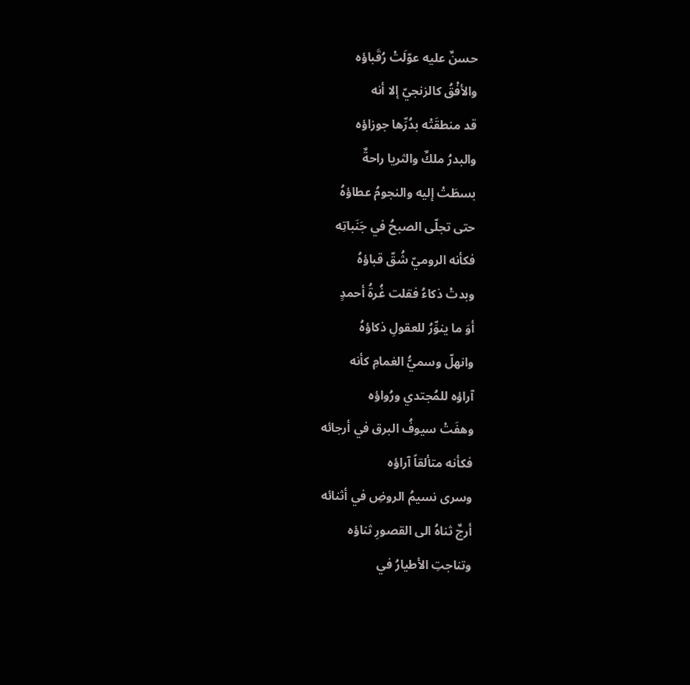حسنٌ عليه عوّلَتْ رُقَباؤه
والأفْقُ كالزنجيّ إلا أنه
قد منطقَتْه بدُرِّها جوزاؤه
والبدرُ ملكٌ والثريا راحةٌ
بسطَتْ إليه والنجومُ عطاؤهُ
حتى تجلّى الصبحُ في جَنَباتِه
فكأنه الروميّ شُقّ قباؤهُ
وبدتْ ذكاءُ فقلت غُرةُ أحمدٍ
أوَ ما ينوِّرُ للعقولِ ذكاؤهُ
وانهلّ وسميُّ الغمامِ كأنه
آراؤه للمُجتدي ورُواؤه
وهفَتْ سيوفُ البرق في أرجائه
فكأنه متألقاً آراؤه
وسرى نسيمُ الروضِ في أثنائه
أرجٌ ثناهُ الى القصورِ ثناؤه
وتناجتِ الأطيارُ في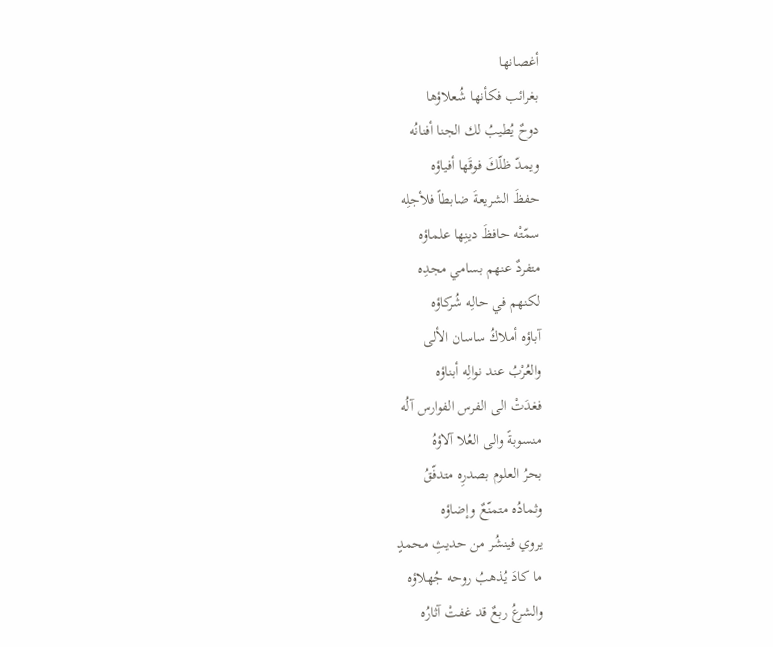أغصانها
بغرائب فكأنها شُعلاؤها
دوحٌ يُطيبُ لك الجنا أفنانُه
ويمدّ ظلّكَ فوقَها أفياؤه
حفظَ الشريعةَ ضابطاً فلأجلِه
سمّتْه حافظَ دينِها علماؤه
متفردٌ عنهم بسامي مجدِه
لكنهم في حالِه شُركاؤه
آباؤه أملاكُ ساسان الألى
والعُرْبُ عند نوالِه أبناؤه
فغدَتْ الى الفرس الفوارس آلُه
منسوبةً والى العُلا آلاؤهُ
بحرُ العلوم بصدرِه متدفّقُ
وثمادُه متمنّعٌ وإضاؤه
يروي فينشُر من حديثِ محمدٍ
ما كادَ يُذهبُ روحه جُهلاؤه
والشرعُ ربعٌ قد غفتْ آثارُه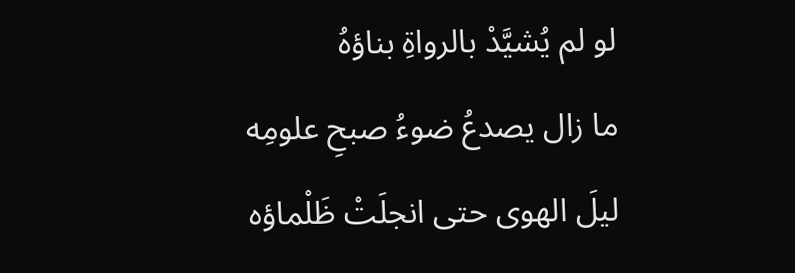لو لم يُشيَّدْ بالرواةِ بناؤهُ
ما زال يصدعُ ضوءُ صبحِ علومِه
ليلَ الهوى حتى انجلَتْ ظَلْماؤه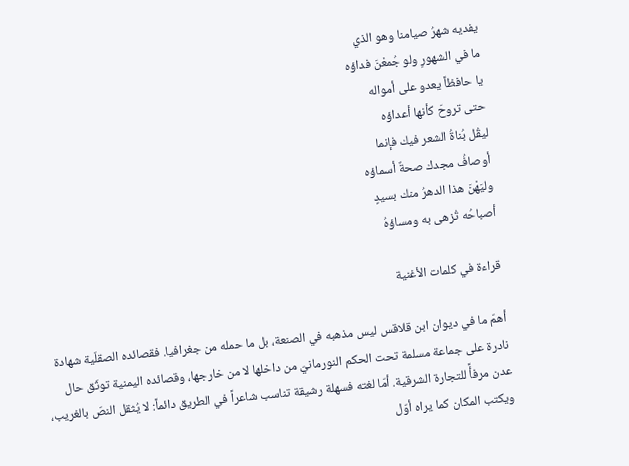يفديه شهرُ صيامنا وهو الذي
ما في الشهورِ ولو جُمعْنَ فداؤه
يا حافظاً يعدو على أمواله
حتى تروحَ كأنها أعداؤه
ليقُل بُناةُ الشعر فيك فإنما
أوصافُ مجدك صحةٌ أسماؤه
وليَهْنَ هذا الدهرُ منك بسيدٍ
أصباحُه تُزهى به ومساؤهُ

قراءة في كلمات الأغنية

أهمّ ما في ديوان ابن قلاقس ليس مذهبه في الصنعة، بل ما حمله من جغرافيا. فقصائده الصقلّية شهادة نادرة على جماعة مسلمة تحت الحكم النورمانيّ من داخلها لا من خارجها، وقصائده اليمنية توثّق حال عدن مرفأً للتجارة الشرقية. أمّا لغته فسهلة رشيقة تناسب شاعراً في الطريق دائماً: لا يُثقل النصّ بالغريب، ويكتب المكان كما يراه أوّل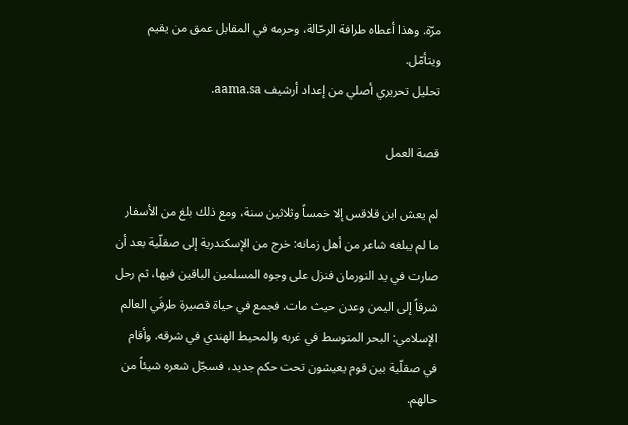مرّة. وهذا أعطاه طرافة الرحّالة، وحرمه في المقابل عمق من يقيم ويتأمّل.
تحليل تحريري أصلي من إعداد أرشيف aama.sa.

قصة العمل

لم يعش ابن قلاقس إلا خمساً وثلاثين سنة، ومع ذلك بلغ من الأسفار ما لم يبلغه شاعر من أهل زمانه: خرج من الإسكندرية إلى صقلّية بعد أن صارت في يد النورمان فنزل على وجوه المسلمين الباقين فيها، ثم رحل شرقاً إلى اليمن وعدن حيث مات. فجمع في حياة قصيرة طرفَي العالم الإسلامي: البحر المتوسط في غربه والمحيط الهندي في شرقه. وأقام في صقلّية بين قوم يعيشون تحت حكم جديد، فسجّل شعره شيئاً من حالهم.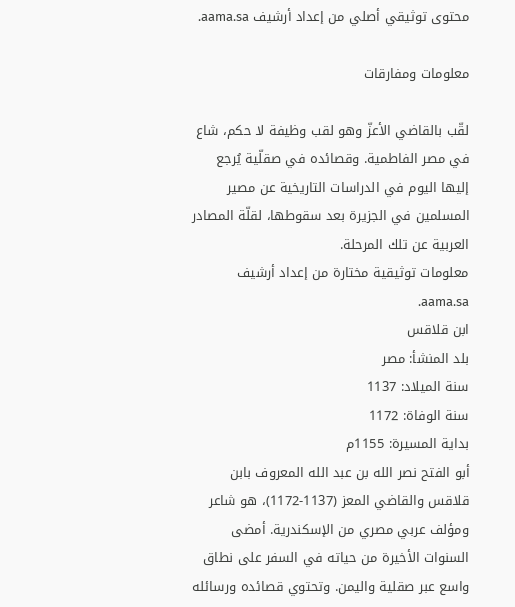محتوى توثيقي أصلي من إعداد أرشيف aama.sa.

معلومات ومفارقات

لقّب بالقاضي الأعزّ وهو لقب وظيفة لا حكم، شاع في مصر الفاطمية. وقصائده في صقلّية يُرجع إليها اليوم في الدراسات التاريخية عن مصير المسلمين في الجزيرة بعد سقوطها، لقلّة المصادر العربية عن تلك المرحلة.
معلومات توثيقية مختارة من إعداد أرشيف aama.sa.
ابن قلاقس
بلد المنشأ: مصر
سنة الميلاد: 1137
سنة الوفاة: 1172
بداية المسيرة: 1155م
أبو الفتح نصر الله بن عبد الله المعروف بابن قلاقس والقاضي المعز (1137-1172)، هو شاعر ومؤلف عربي مصري من الإسكندرية. أمضى السنوات الأخيرة من حياته في السفر على نطاق واسع عبر صقلية واليمن. وتحتوي قصائده ورسائله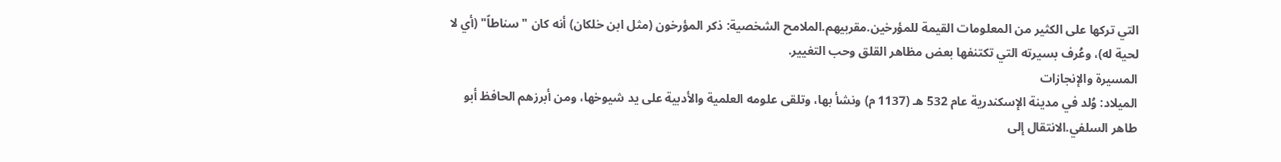التي تركها على الكثير من المعلومات القيمة للمؤرخين.مقربيهم.الملامح الشخصية: ذكر المؤرخون (مثل ابن خلكان) أنه كان "سناطاً" (أي لا لحية له)، وعُرف بسيرته التي تكتنفها بعض مظاهر القلق وحب التغيير.
المسيرة والإنجازات
الميلاد: وُلد في مدينة الإسكندرية عام 532 هـ (1137 م) ونشأ بها، وتلقى علومه العلمية والأدبية على يد شيوخها، ومن أبرزهم الحافظ أبو طاهر السلفي.الانتقال إلى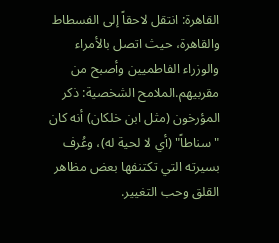القاهرة: انتقل لاحقاً إلى الفسطاط والقاهرة، حيث اتصل بالأمراء والوزراء الفاطميين وأصبح من مقربيهم.الملامح الشخصية: ذكر المؤرخون (مثل ابن خلكان) أنه كان "سناطاً" (أي لا لحية له)، وعُرف بسيرته التي تكتنفها بعض مظاهر القلق وحب التغيير.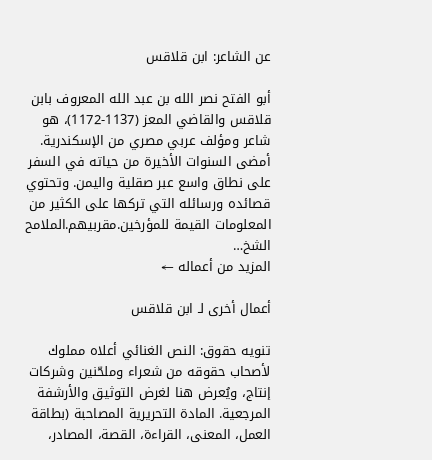عن الشاعر: ابن قلاقس

أبو الفتح نصر الله بن عبد الله المعروف بابن قلاقس والقاضي المعز (1137-1172)، هو شاعر ومؤلف عربي مصري من الإسكندرية. أمضى السنوات الأخيرة من حياته في السفر على نطاق واسع عبر صقلية واليمن. وتحتوي قصائده ورسائله التي تركها على الكثير من المعلومات القيمة للمؤرخين.مقربيهم.الملامح الشخ…
المزيد من أعماله ←

أعمال أخرى لـ ابن قلاقس

تنويه حقوق: النص الغنائي أعلاه مملوك لأصحاب حقوقه من شعراء وملحّنين وشركات إنتاج، ويُعرض هنا لغرض التوثيق والأرشفة المرجعية. المادة التحريرية المصاحبة (بطاقة العمل، المعنى، القراءة، القصة، المصادر،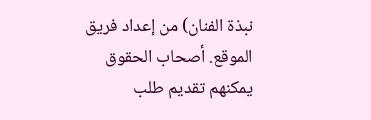نبذة الفنان) من إعداد فريق الموقع. أصحاب الحقوق يمكنهم تقديم طلب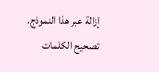إزالة عبر هذا النموذج.
تصحيح الكلمات